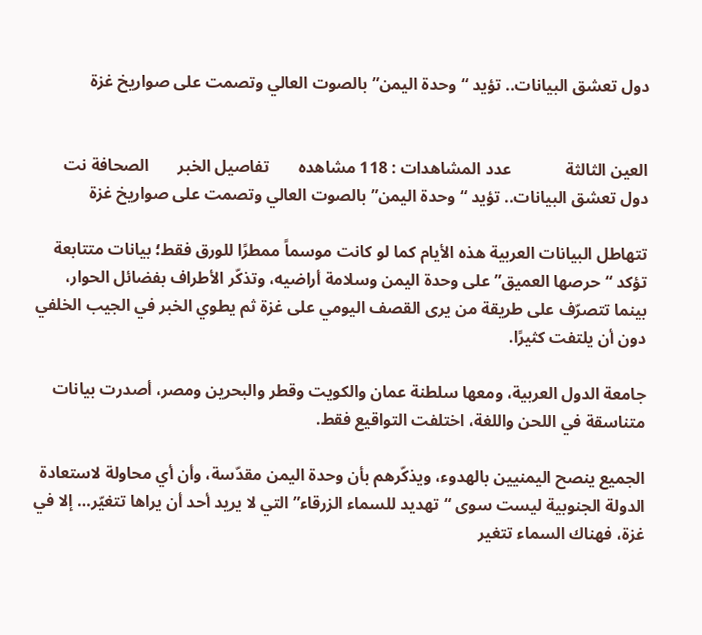دول تعشق البيانات.. تؤيد “وحدة اليمن” بالصوت العالي وتصمت على صواريخ غزة


العين الثالثة             عدد المشاهدات : 118 مشاهده       تفاصيل الخبر       الصحافة نت
دول تعشق البيانات.. تؤيد “وحدة اليمن” بالصوت العالي وتصمت على صواريخ غزة

تتهاطل البيانات العربية هذه الأيام كما لو كانت موسماً ممطرًا للورق فقط؛ بيانات متتابعة تؤكد “حرصها العميق” على وحدة اليمن وسلامة أراضيه، وتذكّر الأطراف بفضائل الحوار، بينما تتصرّف على طريقة من يرى القصف اليومي على غزة ثم يطوي الخبر في الجيب الخلفي دون أن يلتفت كثيرًا.

جامعة الدول العربية، ومعها سلطنة عمان والكويت وقطر والبحرين ومصر، أصدرت بيانات متناسقة في اللحن واللغة، اختلفت التواقيع فقط.

الجميع ينصح اليمنيين بالهدوء، ويذكّرهم بأن وحدة اليمن مقدّسة، وأن أي محاولة لاستعادة الدولة الجنوبية ليست سوى “تهديد للسماء الزرقاء” التي لا يريد أحد أن يراها تتغيّر… إلا في غزة، فهناك السماء تتغير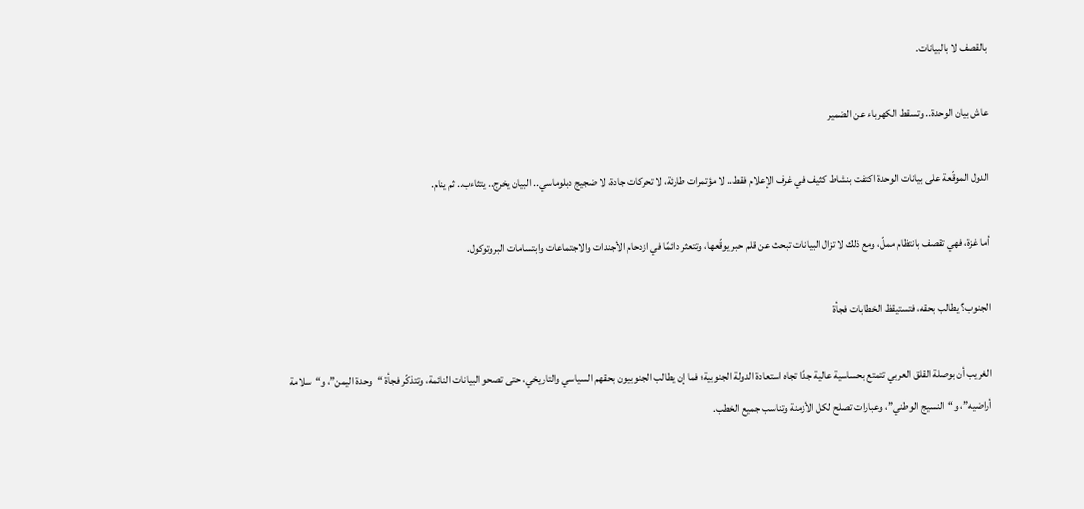بالقصف لا بالبيانات.

عاش بيان الوحدة.. وتسقط الكهرباء عن الضمير

الدول الموقّعة على بيانات الوحدة اكتفت بنشاط كثيف في غرف الإعلام فقط.. لا مؤتمرات طارئة، لا تحركات جادة، لا ضجيج دبلوماسي.. البيان يخرج.. يتثاءب.. ثم ينام.

أما غزة، فهي تقصف بانتظام مملّ، ومع ذلك لا تزال البيانات تبحث عن قلم حبر يوقّعها، وتتعثر دائمًا في ازدحام الأجندات والاجتماعات وابتسامات البروتوكول.

الجنوب؟ يطالب بحقه، فتستيقظ الخطابات فجأة

الغريب أن بوصلة القلق العربي تتمتع بحساسية عالية جدًا تجاه استعادة الدولة الجنوبية؛ فما إن يطالب الجنوبيون بحقهم السياسي والتاريخي، حتى تصحو البيانات النائمة، وتتذكّر فجأة “وحدة اليمن”، و“سلامة أراضيه”، و“النسيج الوطني”، وعبارات تصلح لكل الأزمنة وتناسب جميع الخطب.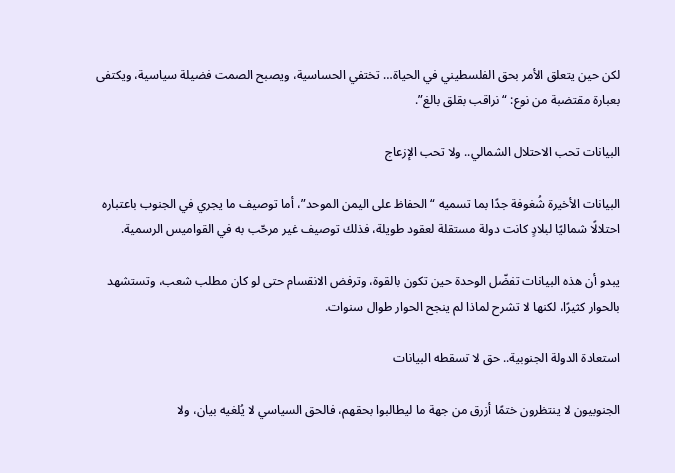لكن حين يتعلق الأمر بحق الفلسطيني في الحياة… تختفي الحساسية، ويصبح الصمت فضيلة سياسية، ويكتفى بعبارة مقتضبة من نوع: “نراقب بقلق بالغ”.

البيانات تحب الاحتلال الشمالي.. ولا تحب الإزعاج

البيانات الأخيرة شُغوفة جدًا بما تسميه “الحفاظ على اليمن الموحد”، أما توصيف ما يجري في الجنوب باعتباره احتلالًا شماليًا لبلادٍ كانت دولة مستقلة لعقود طويلة، فذلك توصيف غير مرحّب به في القواميس الرسمية.

يبدو أن هذه البيانات تفضّل الوحدة حين تكون بالقوة، وترفض الانقسام حتى لو كان مطلب شعب، وتستشهد بالحوار كثيرًا، لكنها لا تشرح لماذا لم ينجح الحوار طوال سنوات.

استعادة الدولة الجنوبية.. حق لا تسقطه البيانات

الجنوبيون لا ينتظرون ختمًا أزرق من جهة ما ليطالبوا بحقهم، فالحق السياسي لا يُلغيه بيان، ولا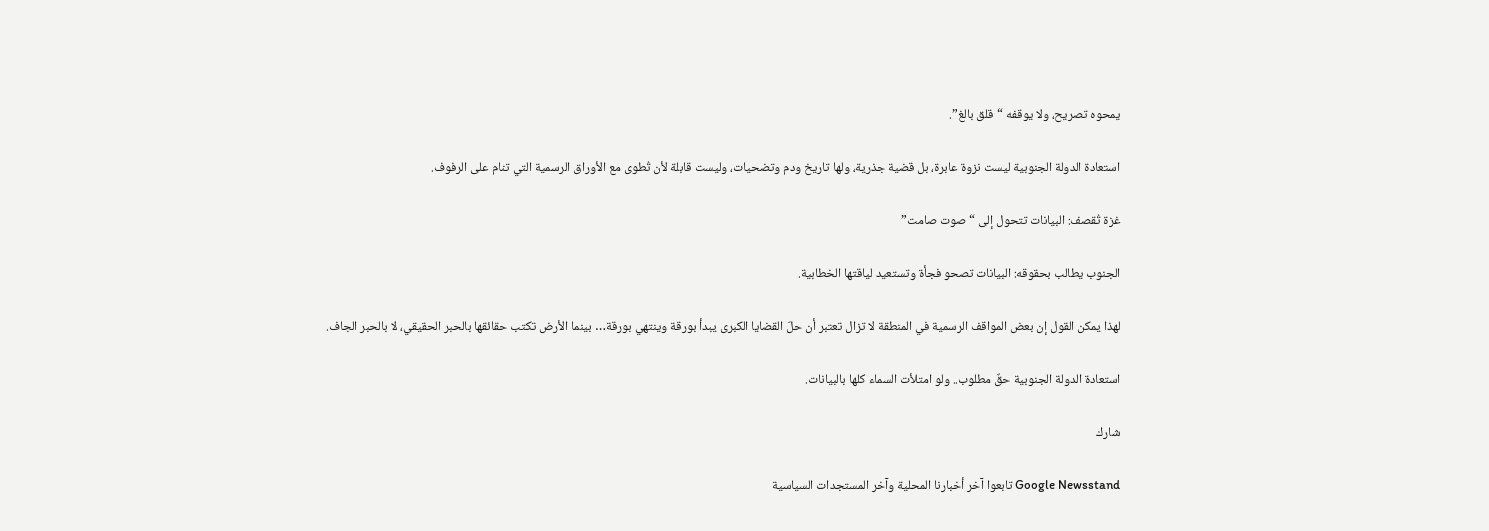يمحوه تصريح، ولا يوقفه “قلق بالغ”.

استعادة الدولة الجنوبية ليست نزوة عابرة، بل قضية جذرية، ولها تاريخ ودم وتضحيات، وليست قابلة لأن تُطوى مع الأوراق الرسمية التي تنام على الرفوف.

غزة تُقصف: البيانات تتحول إلى “صوت صامت”

الجنوب يطالب بحقوقه: البيانات تصحو فجأة وتستعيد لياقتها الخطابية.

لهذا يمكن القول إن بعض المواقف الرسمية في المنطقة لا تزال تعتبر أن حلّ القضايا الكبرى يبدأ بورقة وينتهي بورقة… بينما الأرض تكتب حقائقها بالحبر الحقيقي، لا بالحبر الجاف.

استعادة الدولة الجنوبية حقٌ مطلوب.. ولو امتلأت السماء كلها بالبيانات.

شارك

Google Newsstand تابعوا آخر أخبارنا المحلية وآخر المستجدات السياسية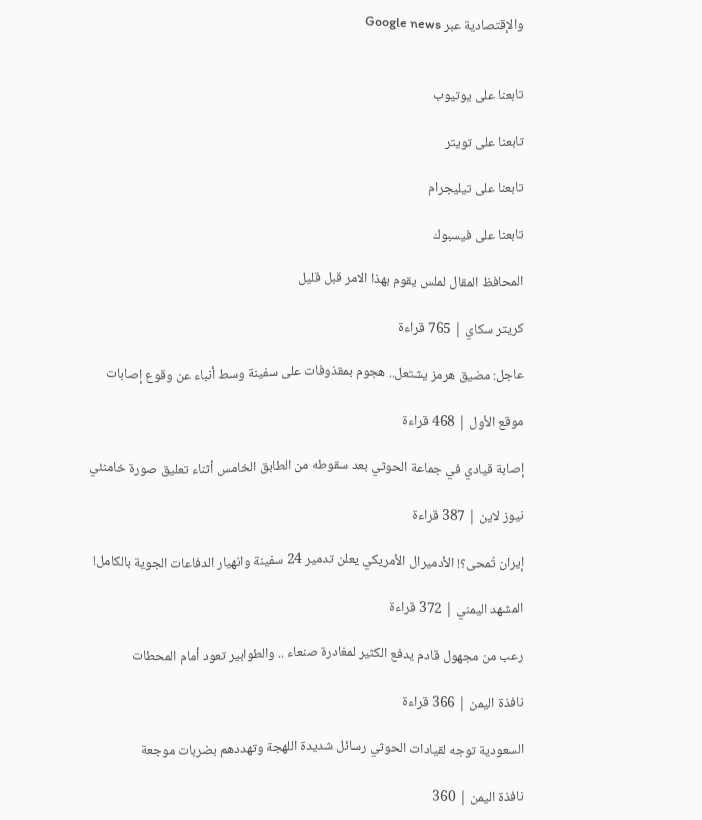والإقتصادية عبر Google news


تابعنا على يوتيوب

تابعنا على تويتر

تابعنا على تيليجرام

تابعنا على فيسبوك

المحافظ المقال لملس يقوم بهذا الامر قبل قليل

كريتر سكاي | 765 قراءة

عاجل: مضيق هرمز يشتعل.. هجوم بمقذوفات على سفينة وسط أنباء عن وقوع إصابات

موقع الأول | 468 قراءة

إصابة قيادي في جماعة الحوثي بعد سقوطه من الطابق الخامس أثناء تعليق صورة خامنئي

نيوز لاين | 387 قراءة

إيران تُمحى؟! الأدميرال الأمريكي يعلن تدمير 24 سفينة وانهيار الدفاعات الجوية بالكامل!

المشهد اليمني | 372 قراءة

رعب من مجهول قادم يدفع الكثير لمغادرة صنعاء .. والطوابير تعود أمام المحطات

نافذة اليمن | 366 قراءة

السعودية توجه لقيادات الحوثي رسائل شديدة اللهجة وتهددهم بضربات موجعة

نافذة اليمن | 360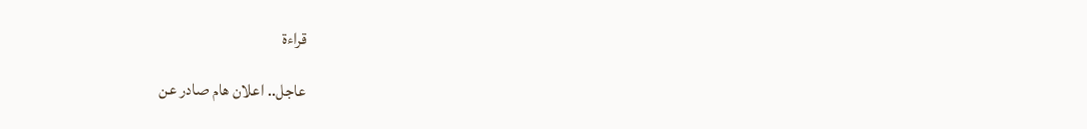قراءة

عاجل.. اعلان هام صادر عن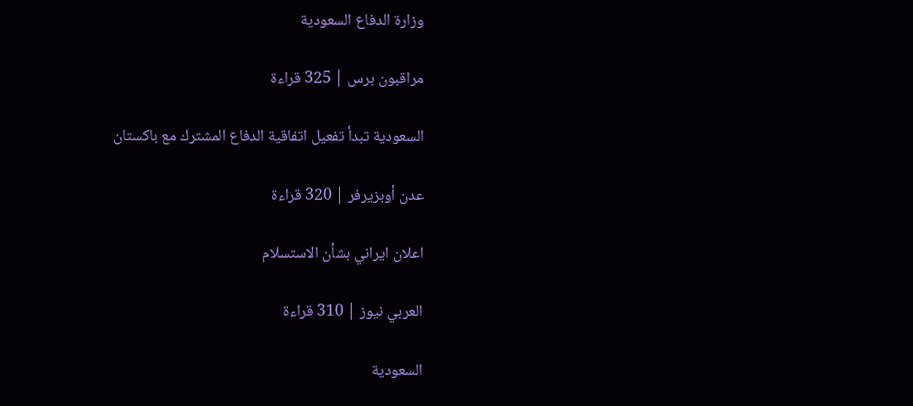وزارة الدفاع السعودية

مراقبون برس | 325 قراءة

السعودية تبدأ تفعيل اتفاقية الدفاع المشترك مع باكستان

عدن أوبزيرفر | 320 قراءة

اعلان ايراني بشأن الاستسلام

العربي نيوز | 310 قراءة

السعودية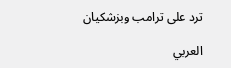ترد على ترامب وبزشكيان

العربي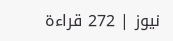نيوز | 272 قراءة